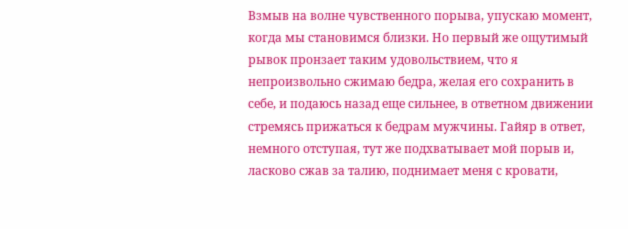Взмыв на волне чувственного порыва, упускаю момент, когда мы становимся близки. Но первый же ощутимый рывок пронзает таким удовольствием, что я непроизвольно сжимаю бедра, желая его сохранить в себе, и подаюсь назад еще сильнее, в ответном движении стремясь прижаться к бедрам мужчины. Гайяр в ответ, немного отступая, тут же подхватывает мой порыв и, ласково сжав за талию, поднимает меня с кровати,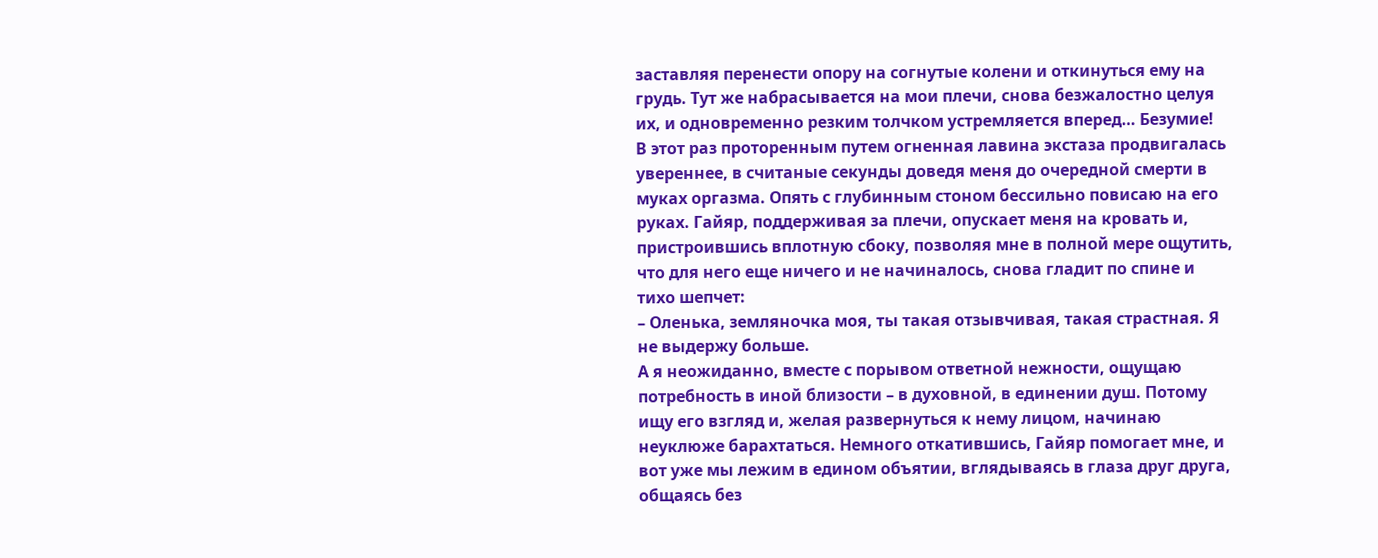заставляя перенести опору на согнутые колени и откинуться ему на грудь. Тут же набрасывается на мои плечи, снова безжалостно целуя их, и одновременно резким толчком устремляется вперед… Безумие!
В этот раз проторенным путем огненная лавина экстаза продвигалась увереннее, в считаные секунды доведя меня до очередной смерти в муках оргазма. Опять с глубинным стоном бессильно повисаю на его руках. Гайяр, поддерживая за плечи, опускает меня на кровать и, пристроившись вплотную сбоку, позволяя мне в полной мере ощутить, что для него еще ничего и не начиналось, снова гладит по спине и тихо шепчет:
– Оленька, земляночка моя, ты такая отзывчивая, такая страстная. Я не выдержу больше.
А я неожиданно, вместе с порывом ответной нежности, ощущаю потребность в иной близости – в духовной, в единении душ. Потому ищу его взгляд и, желая развернуться к нему лицом, начинаю неуклюже барахтаться. Немного откатившись, Гайяр помогает мне, и вот уже мы лежим в едином объятии, вглядываясь в глаза друг друга, общаясь без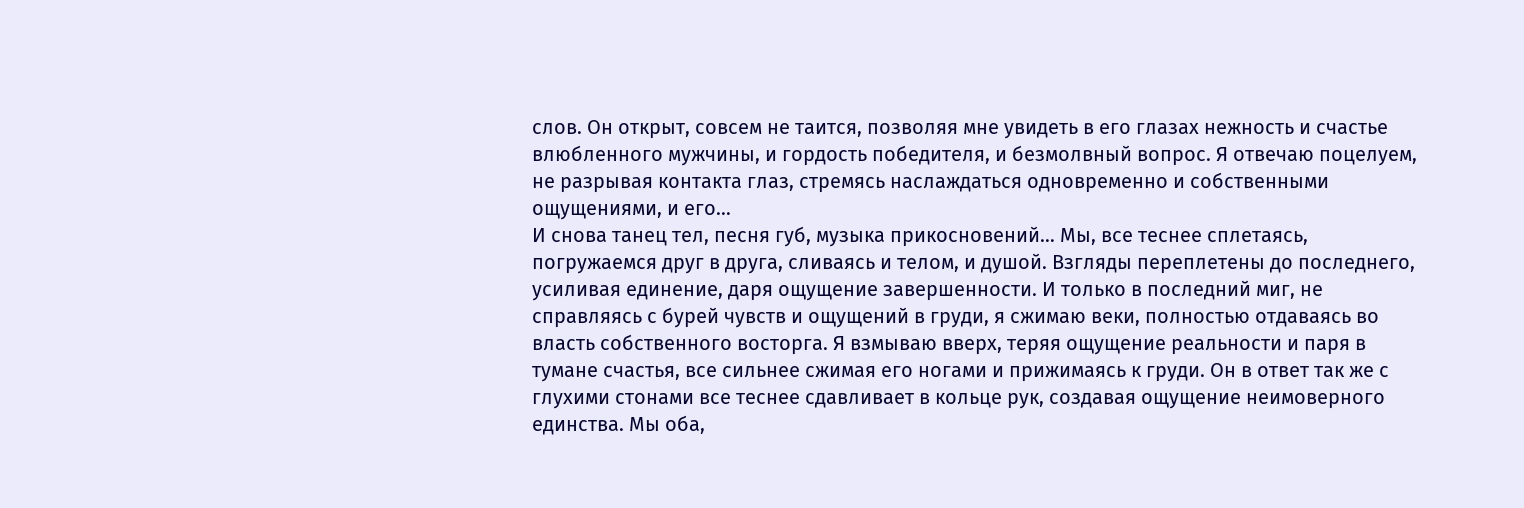слов. Он открыт, совсем не таится, позволяя мне увидеть в его глазах нежность и счастье влюбленного мужчины, и гордость победителя, и безмолвный вопрос. Я отвечаю поцелуем, не разрывая контакта глаз, стремясь наслаждаться одновременно и собственными ощущениями, и его…
И снова танец тел, песня губ, музыка прикосновений… Мы, все теснее сплетаясь, погружаемся друг в друга, сливаясь и телом, и душой. Взгляды переплетены до последнего, усиливая единение, даря ощущение завершенности. И только в последний миг, не справляясь с бурей чувств и ощущений в груди, я сжимаю веки, полностью отдаваясь во власть собственного восторга. Я взмываю вверх, теряя ощущение реальности и паря в тумане счастья, все сильнее сжимая его ногами и прижимаясь к груди. Он в ответ так же с глухими стонами все теснее сдавливает в кольце рук, создавая ощущение неимоверного единства. Мы оба,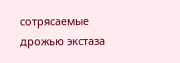сотрясаемые дрожью экстаза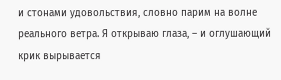и стонами удовольствия, словно парим на волне реального ветра. Я открываю глаза, – и оглушающий крик вырывается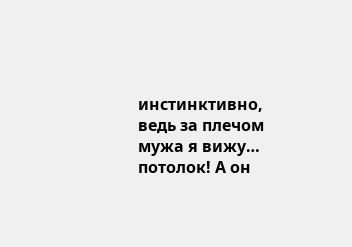инстинктивно, ведь за плечом мужа я вижу… потолок! А он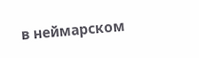в неймарском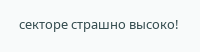секторе страшно высоко!